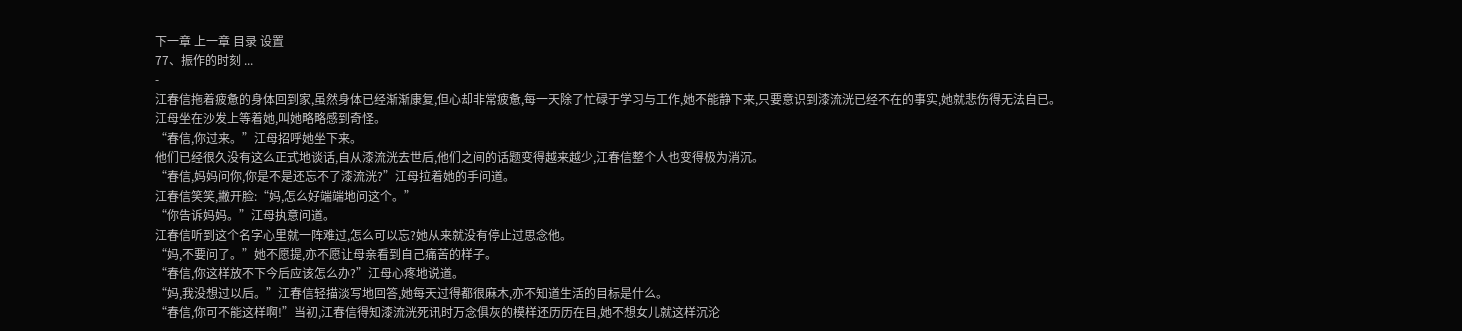下一章 上一章 目录 设置
77、振作的时刻 ...
-
江春信拖着疲惫的身体回到家,虽然身体已经渐渐康复,但心却非常疲惫,每一天除了忙碌于学习与工作,她不能静下来,只要意识到漆流洸已经不在的事实,她就悲伤得无法自已。
江母坐在沙发上等着她,叫她略略感到奇怪。
“春信,你过来。”江母招呼她坐下来。
他们已经很久没有这么正式地谈话,自从漆流洸去世后,他们之间的话题变得越来越少,江春信整个人也变得极为消沉。
“春信,妈妈问你,你是不是还忘不了漆流洸?”江母拉着她的手问道。
江春信笑笑,撇开脸:“妈,怎么好端端地问这个。”
“你告诉妈妈。”江母执意问道。
江春信听到这个名字心里就一阵难过,怎么可以忘?她从来就没有停止过思念他。
“妈,不要问了。”她不愿提,亦不愿让母亲看到自己痛苦的样子。
“春信,你这样放不下今后应该怎么办?”江母心疼地说道。
“妈,我没想过以后。”江春信轻描淡写地回答,她每天过得都很麻木,亦不知道生活的目标是什么。
“春信,你可不能这样啊!”当初,江春信得知漆流洸死讯时万念俱灰的模样还历历在目,她不想女儿就这样沉沦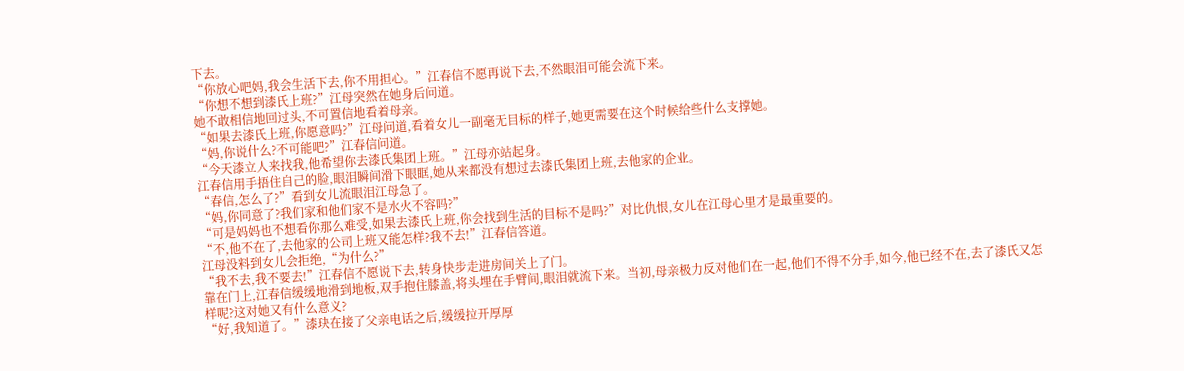下去。
“你放心吧妈,我会生活下去,你不用担心。”江春信不愿再说下去,不然眼泪可能会流下来。
“你想不想到漆氏上班?”江母突然在她身后问道。
她不敢相信地回过头,不可置信地看着母亲。
“如果去漆氏上班,你愿意吗?”江母问道,看着女儿一副毫无目标的样子,她更需要在这个时候给些什么支撑她。
“妈,你说什么?不可能吧?”江春信问道。
“今天漆立人来找我,他希望你去漆氏集团上班。”江母亦站起身。
江春信用手捂住自己的脸,眼泪瞬间滑下眼眶,她从来都没有想过去漆氏集团上班,去他家的企业。
“春信,怎么了?”看到女儿流眼泪江母急了。
“妈,你同意了?我们家和他们家不是水火不容吗?”
“可是妈妈也不想看你那么难受,如果去漆氏上班,你会找到生活的目标不是吗?”对比仇恨,女儿在江母心里才是最重要的。
“不,他不在了,去他家的公司上班又能怎样?我不去!”江春信答道。
江母没料到女儿会拒绝,“为什么?”
“我不去,我不要去!”江春信不愿说下去,转身快步走进房间关上了门。
靠在门上,江春信缓缓地滑到地板,双手抱住膝盖,将头埋在手臂间,眼泪就流下来。当初,母亲极力反对他们在一起,他们不得不分手,如今,他已经不在,去了漆氏又怎样呢?这对她又有什么意义?
“好,我知道了。”漆玦在接了父亲电话之后,缓缓拉开厚厚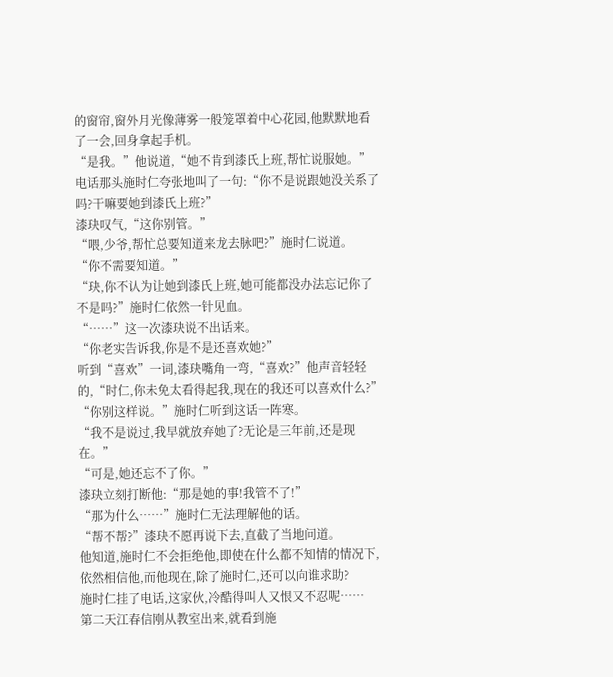的窗帘,窗外月光像薄雾一般笼罩着中心花园,他默默地看了一会,回身拿起手机。
“是我。”他说道,“她不肯到漆氏上班,帮忙说服她。”
电话那头施时仁夸张地叫了一句:“你不是说跟她没关系了吗?干嘛要她到漆氏上班?”
漆玦叹气,“这你别管。”
“喂,少爷,帮忙总要知道来龙去脉吧?”施时仁说道。
“你不需要知道。”
“玦,你不认为让她到漆氏上班,她可能都没办法忘记你了不是吗?”施时仁依然一针见血。
“……”这一次漆玦说不出话来。
“你老实告诉我,你是不是还喜欢她?”
听到“喜欢”一词,漆玦嘴角一弯,“喜欢?”他声音轻轻的,“时仁,你未免太看得起我,现在的我还可以喜欢什么?”
“你别这样说。”施时仁听到这话一阵寒。
“我不是说过,我早就放弃她了?无论是三年前,还是现在。”
“可是,她还忘不了你。”
漆玦立刻打断他:“那是她的事!我管不了!”
“那为什么……”施时仁无法理解他的话。
“帮不帮?”漆玦不愿再说下去,直截了当地问道。
他知道,施时仁不会拒绝他,即使在什么都不知情的情况下,依然相信他,而他现在,除了施时仁,还可以向谁求助?
施时仁挂了电话,这家伙,冷酷得叫人又恨又不忍呢……
第二天江春信刚从教室出来,就看到施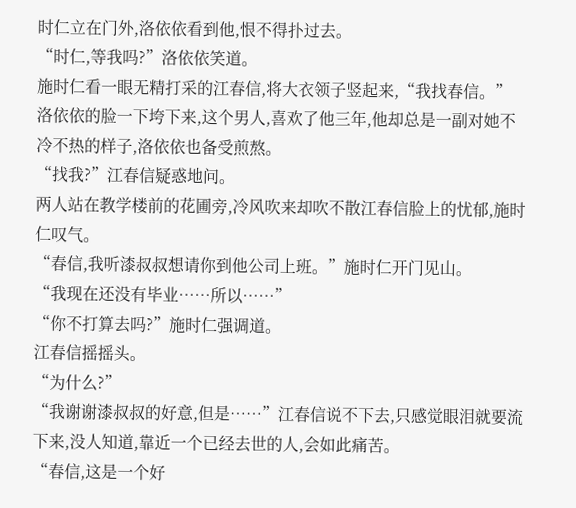时仁立在门外,洛依依看到他,恨不得扑过去。
“时仁,等我吗?”洛依依笑道。
施时仁看一眼无精打采的江春信,将大衣领子竖起来,“我找春信。”
洛依依的脸一下垮下来,这个男人,喜欢了他三年,他却总是一副对她不冷不热的样子,洛依依也备受煎熬。
“找我?”江春信疑惑地问。
两人站在教学楼前的花圃旁,冷风吹来却吹不散江春信脸上的忧郁,施时仁叹气。
“春信,我听漆叔叔想请你到他公司上班。”施时仁开门见山。
“我现在还没有毕业……所以……”
“你不打算去吗?”施时仁强调道。
江春信摇摇头。
“为什么?”
“我谢谢漆叔叔的好意,但是……”江春信说不下去,只感觉眼泪就要流下来,没人知道,靠近一个已经去世的人,会如此痛苦。
“春信,这是一个好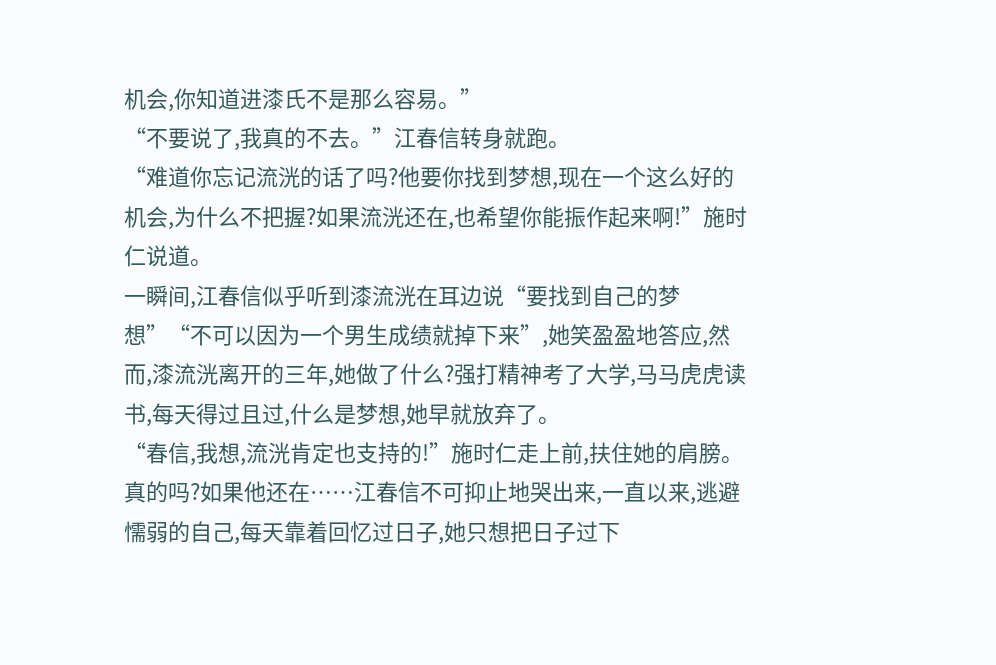机会,你知道进漆氏不是那么容易。”
“不要说了,我真的不去。”江春信转身就跑。
“难道你忘记流洸的话了吗?他要你找到梦想,现在一个这么好的机会,为什么不把握?如果流洸还在,也希望你能振作起来啊!”施时仁说道。
一瞬间,江春信似乎听到漆流洸在耳边说“要找到自己的梦想”“不可以因为一个男生成绩就掉下来”,她笑盈盈地答应,然而,漆流洸离开的三年,她做了什么?强打精神考了大学,马马虎虎读书,每天得过且过,什么是梦想,她早就放弃了。
“春信,我想,流洸肯定也支持的!”施时仁走上前,扶住她的肩膀。
真的吗?如果他还在……江春信不可抑止地哭出来,一直以来,逃避懦弱的自己,每天靠着回忆过日子,她只想把日子过下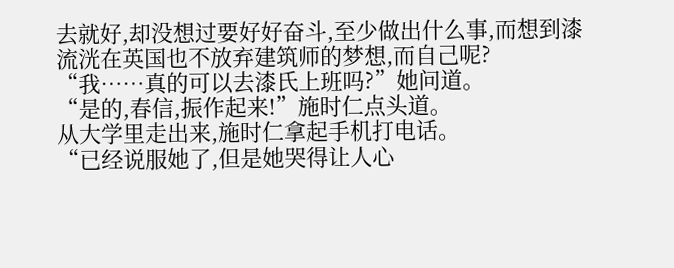去就好,却没想过要好好奋斗,至少做出什么事,而想到漆流洸在英国也不放弃建筑师的梦想,而自己呢?
“我……真的可以去漆氏上班吗?”她问道。
“是的,春信,振作起来!”施时仁点头道。
从大学里走出来,施时仁拿起手机打电话。
“已经说服她了,但是她哭得让人心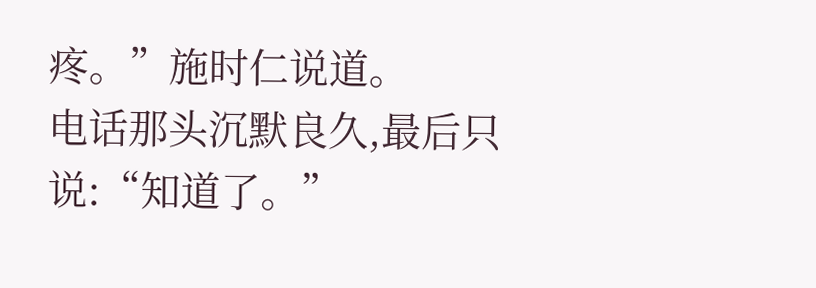疼。”施时仁说道。
电话那头沉默良久,最后只说:“知道了。”